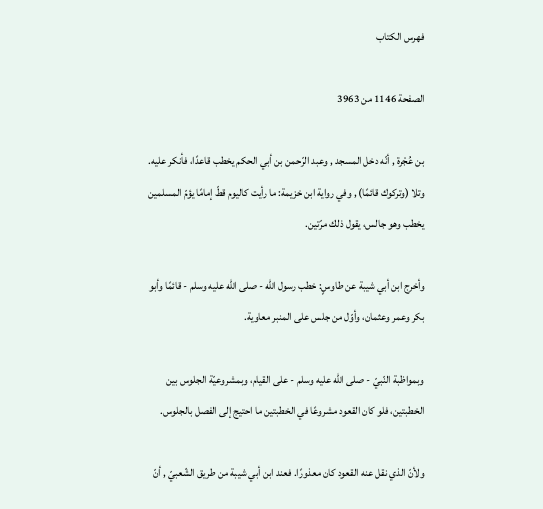فهرس الكتاب

الصفحة 1146 من 3963

بن عُجْرة , أنّه دخل المسجد , وعبد الرّحمن بن أبي الحكم يخطب قاعدًا، فأنكر عليه. وتلا (وتركوك قائمًا) , وفي رواية ابن خزيمة: ما رأيت كاليوم قطّ إمامًا يؤمّ المسلمين يخطب وهو جالس، يقول ذلك مرّتين.

وأخرج ابن أبي شيبة عن طاوسٍ: خطب رسول الله - صلى الله عليه وسلم - قائمًا وأبو بكر وعمر وعثمان، وأوّل من جلس على المنبر معاوية.

وبمواظبة النّبيّ - صلى الله عليه وسلم - على القيام، وبمشروعيّة الجلوس بين الخطبتين، فلو كان القعود مشروعًا في الخطبتين ما احتيج إلى الفصل بالجلوس.

ولأنّ الذي نقل عنه القعود كان معذورًا. فعند ابن أبي شيبة من طريق الشّعبيّ , أنّ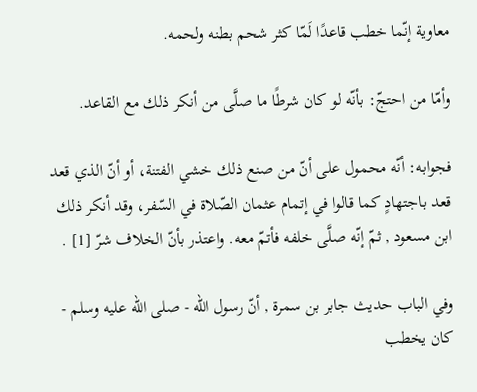معاوية إنّما خطب قاعدًا لَمّا كثر شحم بطنه ولحمه.

وأمّا من احتجّ: بأنّه لو كان شرطًا ما صلَّى من أنكر ذلك مع القاعد.

فجوابه: أنّه محمول على أنّ من صنع ذلك خشي الفتنة، أو أنّ الذي قعد قعد باجتهادٍ كما قالوا في إتمام عثمان الصّلاة في السّفر، وقد أنكر ذلك ابن مسعود , ثمّ إنّه صلَّى خلفه فأتمّ معه. واعتذر بأنّ الخلاف شرّ [1] .

وفي الباب حديث جابر بن سمرة , أنّ رسول الله - صلى الله عليه وسلم - كان يخطب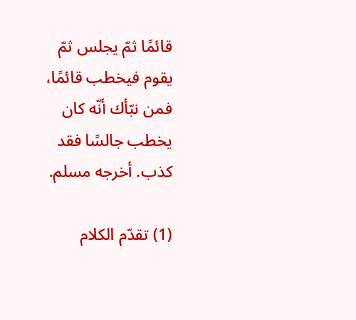قائمًا ثمّ يجلس ثمّ يقوم فيخطب قائمًا، فمن نبّأك أنّه كان يخطب جالسًا فقد كذب. أخرجه مسلم.

(1) تقدّم الكلام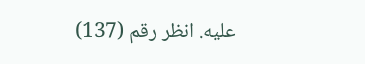عليه. انظر رقم (137)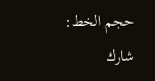حجم الخط:
شارك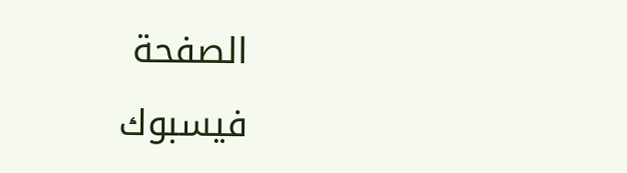الصفحة
فيسبوك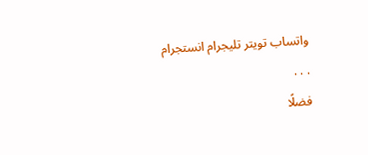واتساب تويتر تليجرام انستجرام
. . .
فضلًا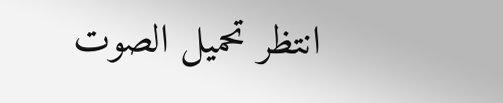انتظر تحميل الصوت